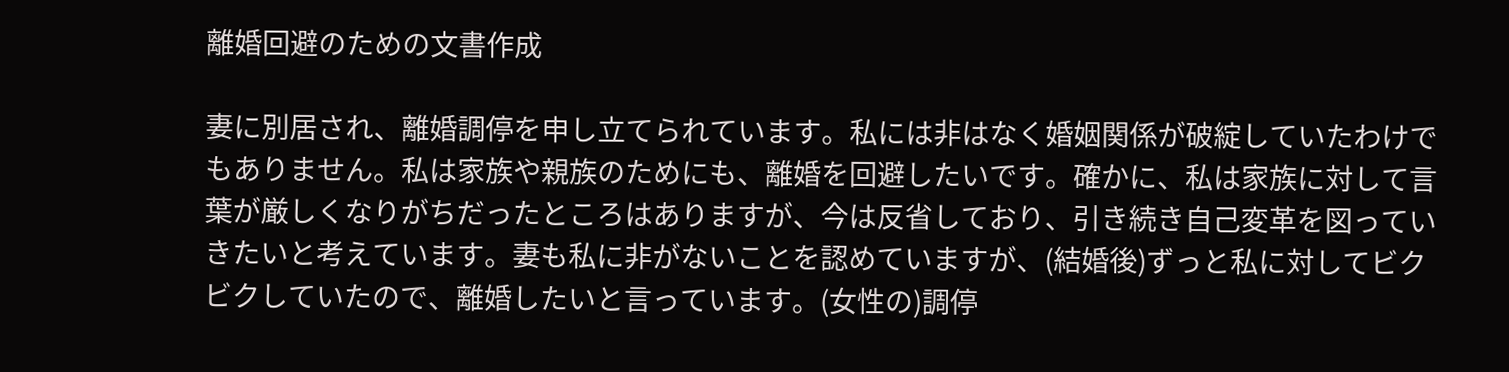離婚回避のための文書作成

妻に別居され、離婚調停を申し立てられています。私には非はなく婚姻関係が破綻していたわけでもありません。私は家族や親族のためにも、離婚を回避したいです。確かに、私は家族に対して言葉が厳しくなりがちだったところはありますが、今は反省しており、引き続き自己変革を図っていきたいと考えています。妻も私に非がないことを認めていますが、(結婚後)ずっと私に対してビクビクしていたので、離婚したいと言っています。(女性の)調停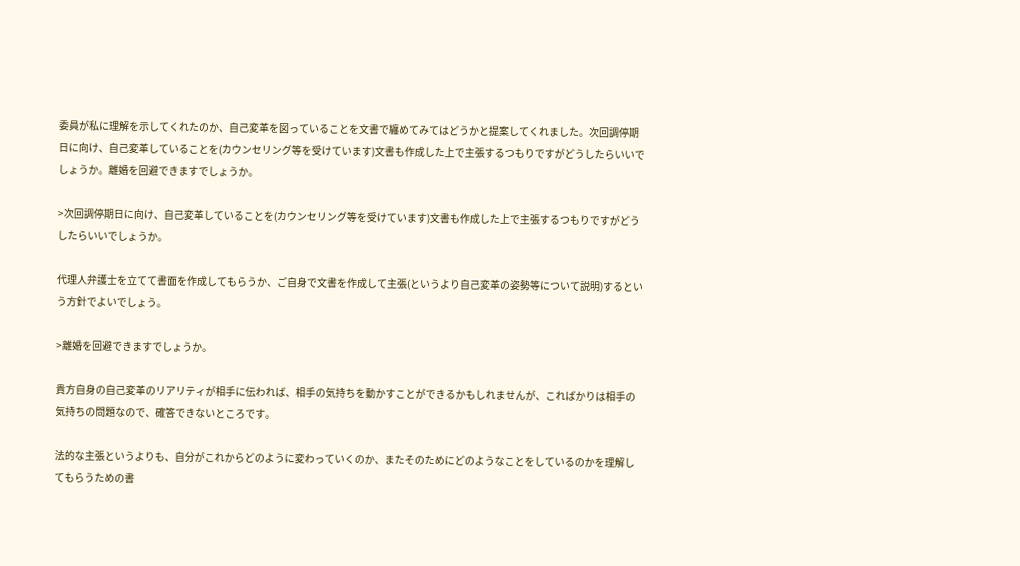委員が私に理解を示してくれたのか、自己変革を図っていることを文書で纏めてみてはどうかと提案してくれました。次回調停期日に向け、自己変革していることを(カウンセリング等を受けています)文書も作成した上で主張するつもりですがどうしたらいいでしょうか。離婚を回避できますでしょうか。

>次回調停期日に向け、自己変革していることを(カウンセリング等を受けています)文書も作成した上で主張するつもりですがどうしたらいいでしょうか。

代理人弁護士を立てて書面を作成してもらうか、ご自身で文書を作成して主張(というより自己変革の姿勢等について説明)するという方針でよいでしょう。

>離婚を回避できますでしょうか。

貴方自身の自己変革のリアリティが相手に伝われば、相手の気持ちを動かすことができるかもしれませんが、こればかりは相手の気持ちの問題なので、確答できないところです。

法的な主張というよりも、自分がこれからどのように変わっていくのか、またそのためにどのようなことをしているのかを理解してもらうための書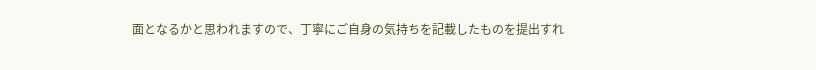面となるかと思われますので、丁寧にご自身の気持ちを記載したものを提出すれ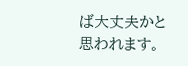ば大丈夫かと思われます。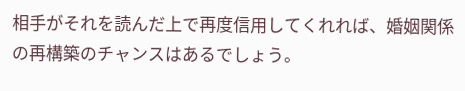相手がそれを読んだ上で再度信用してくれれば、婚姻関係の再構築のチャンスはあるでしょう。